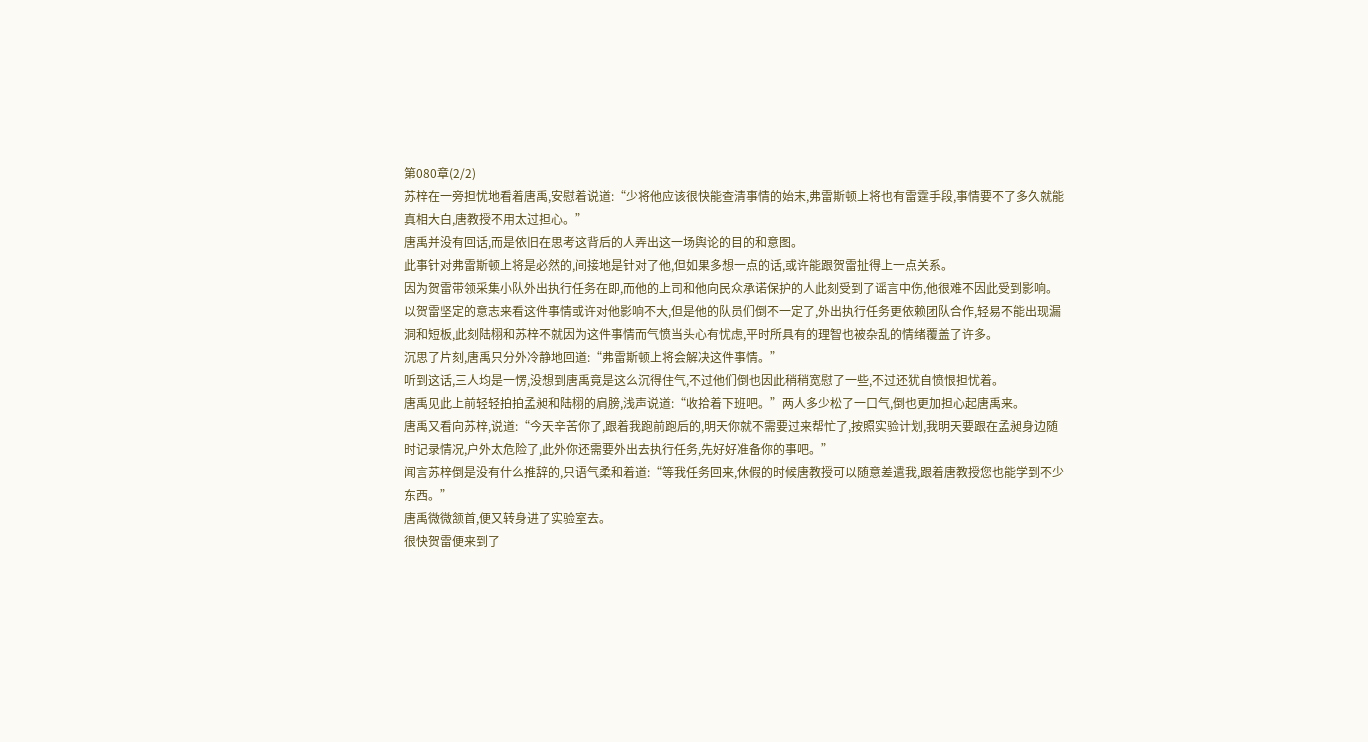第080章(2/2)
苏梓在一旁担忧地看着唐禹,安慰着说道:“少将他应该很快能查清事情的始末,弗雷斯顿上将也有雷霆手段,事情要不了多久就能真相大白,唐教授不用太过担心。”
唐禹并没有回话,而是依旧在思考这背后的人弄出这一场舆论的目的和意图。
此事针对弗雷斯顿上将是必然的,间接地是针对了他,但如果多想一点的话,或许能跟贺雷扯得上一点关系。
因为贺雷带领采集小队外出执行任务在即,而他的上司和他向民众承诺保护的人此刻受到了谣言中伤,他很难不因此受到影响。
以贺雷坚定的意志来看这件事情或许对他影响不大,但是他的队员们倒不一定了,外出执行任务更依赖团队合作,轻易不能出现漏洞和短板,此刻陆栩和苏梓不就因为这件事情而气愤当头心有忧虑,平时所具有的理智也被杂乱的情绪覆盖了许多。
沉思了片刻,唐禹只分外冷静地回道:“弗雷斯顿上将会解决这件事情。”
听到这话,三人均是一愣,没想到唐禹竟是这么沉得住气,不过他们倒也因此稍稍宽慰了一些,不过还犹自愤恨担忧着。
唐禹见此上前轻轻拍拍孟昶和陆栩的肩膀,浅声说道:“收拾着下班吧。”两人多少松了一口气,倒也更加担心起唐禹来。
唐禹又看向苏梓,说道:“今天辛苦你了,跟着我跑前跑后的,明天你就不需要过来帮忙了,按照实验计划,我明天要跟在孟昶身边随时记录情况,户外太危险了,此外你还需要外出去执行任务,先好好准备你的事吧。”
闻言苏梓倒是没有什么推辞的,只语气柔和着道:“等我任务回来,休假的时候唐教授可以随意差遣我,跟着唐教授您也能学到不少东西。”
唐禹微微颔首,便又转身进了实验室去。
很快贺雷便来到了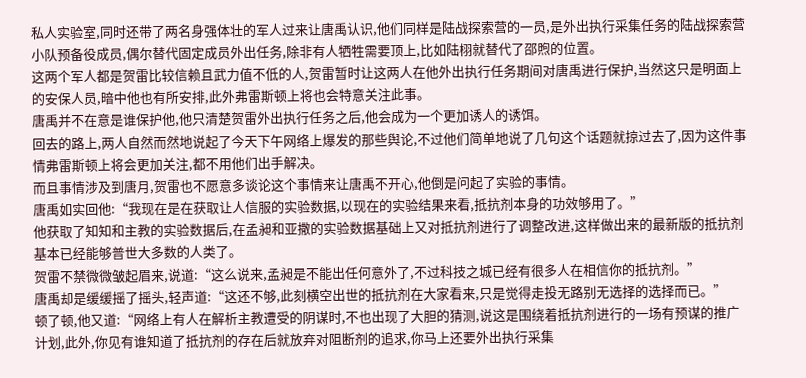私人实验室,同时还带了两名身强体壮的军人过来让唐禹认识,他们同样是陆战探索营的一员,是外出执行采集任务的陆战探索营小队预备役成员,偶尔替代固定成员外出任务,除非有人牺牲需要顶上,比如陆栩就替代了邵煦的位置。
这两个军人都是贺雷比较信赖且武力值不低的人,贺雷暂时让这两人在他外出执行任务期间对唐禹进行保护,当然这只是明面上的安保人员,暗中他也有所安排,此外弗雷斯顿上将也会特意关注此事。
唐禹并不在意是谁保护他,他只清楚贺雷外出执行任务之后,他会成为一个更加诱人的诱饵。
回去的路上,两人自然而然地说起了今天下午网络上爆发的那些舆论,不过他们简单地说了几句这个话题就掠过去了,因为这件事情弗雷斯顿上将会更加关注,都不用他们出手解决。
而且事情涉及到唐月,贺雷也不愿意多谈论这个事情来让唐禹不开心,他倒是问起了实验的事情。
唐禹如实回他:“我现在是在获取让人信服的实验数据,以现在的实验结果来看,抵抗剂本身的功效够用了。”
他获取了知知和主教的实验数据后,在孟昶和亚撒的实验数据基础上又对抵抗剂进行了调整改进,这样做出来的最新版的抵抗剂基本已经能够普世大多数的人类了。
贺雷不禁微微皱起眉来,说道:“这么说来,孟昶是不能出任何意外了,不过科技之城已经有很多人在相信你的抵抗剂。”
唐禹却是缓缓摇了摇头,轻声道:“这还不够,此刻横空出世的抵抗剂在大家看来,只是觉得走投无路别无选择的选择而已。”
顿了顿,他又道:“网络上有人在解析主教遭受的阴谋时,不也出现了大胆的猜测,说这是围绕着抵抗剂进行的一场有预谋的推广计划,此外,你见有谁知道了抵抗剂的存在后就放弃对阻断剂的追求,你马上还要外出执行采集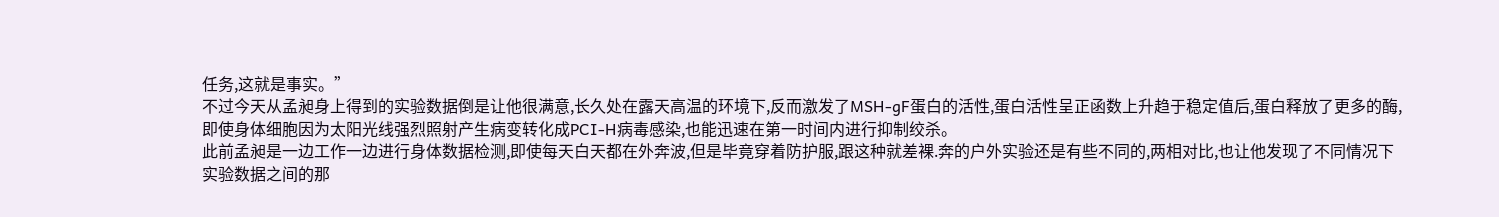任务,这就是事实。”
不过今天从孟昶身上得到的实验数据倒是让他很满意,长久处在露天高温的环境下,反而激发了MSH-gF蛋白的活性,蛋白活性呈正函数上升趋于稳定值后,蛋白释放了更多的酶,即使身体细胞因为太阳光线强烈照射产生病变转化成PCI-H病毒感染,也能迅速在第一时间内进行抑制绞杀。
此前孟昶是一边工作一边进行身体数据检测,即使每天白天都在外奔波,但是毕竟穿着防护服,跟这种就差裸.奔的户外实验还是有些不同的,两相对比,也让他发现了不同情况下实验数据之间的那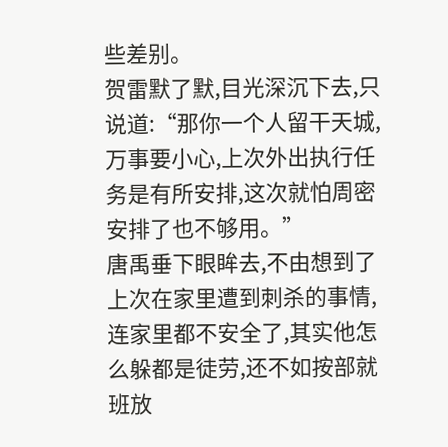些差别。
贺雷默了默,目光深沉下去,只说道:“那你一个人留干天城,万事要小心,上次外出执行任务是有所安排,这次就怕周密安排了也不够用。”
唐禹垂下眼眸去,不由想到了上次在家里遭到刺杀的事情,连家里都不安全了,其实他怎么躲都是徒劳,还不如按部就班放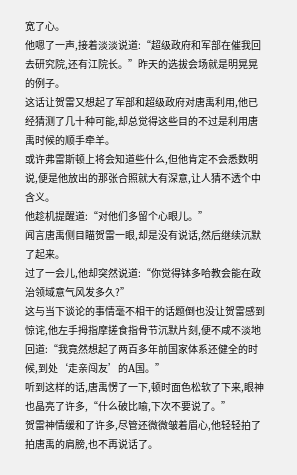宽了心。
他嗯了一声,接着淡淡说道:“超级政府和军部在催我回去研究院,还有江院长。”昨天的选拔会场就是明晃晃的例子。
这话让贺雷又想起了军部和超级政府对唐禹利用,他已经猜测了几十种可能,却总觉得这些目的不过是利用唐禹时候的顺手牵羊。
或许弗雷斯顿上将会知道些什么,但他肯定不会悉数明说,便是他放出的那张合照就大有深意,让人猜不透个中含义。
他趁机提醒道:“对他们多留个心眼儿。”
闻言唐禹侧目瞄贺雷一眼,却是没有说话,然后继续沉默了起来。
过了一会儿,他却突然说道:“你觉得钵多哈教会能在政治领域意气风发多久?”
这与当下谈论的事情毫不相干的话题倒也没让贺雷感到惊诧,他左手拇指摩搓食指骨节沉默片刻,便不咸不淡地回道:“我竟然想起了两百多年前国家体系还健全的时候,到处‘走亲闯友’的A国。”
听到这样的话,唐禹愣了一下,顿时面色松软了下来,眼神也晶亮了许多,“什么破比喻,下次不要说了。”
贺雷神情缓和了许多,尽管还微微皱着眉心,他轻轻拍了拍唐禹的肩膀,也不再说话了。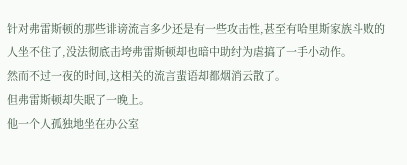针对弗雷斯顿的那些诽谤流言多少还是有一些攻击性,甚至有哈里斯家族斗败的人坐不住了,没法彻底击垮弗雷斯顿却也暗中助纣为虐搞了一手小动作。
然而不过一夜的时间,这相关的流言蜚语却都烟消云散了。
但弗雷斯顿却失眠了一晚上。
他一个人孤独地坐在办公室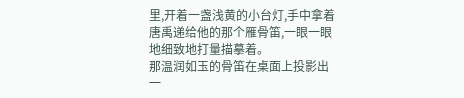里,开着一盏浅黄的小台灯,手中拿着唐禹递给他的那个雁骨笛,一眼一眼地细致地打量描摹着。
那温润如玉的骨笛在桌面上投影出一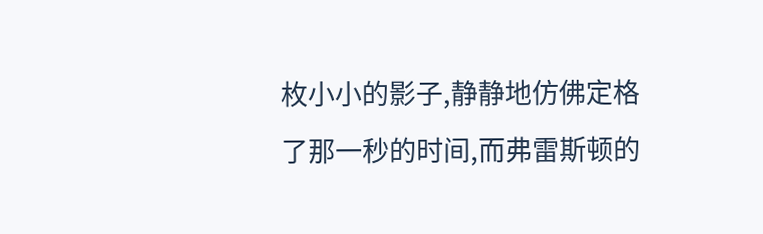枚小小的影子,静静地仿佛定格了那一秒的时间,而弗雷斯顿的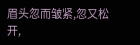眉头忽而皱紧,忽又松开,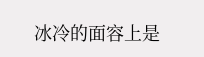冰冷的面容上是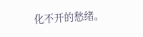化不开的愁绪。